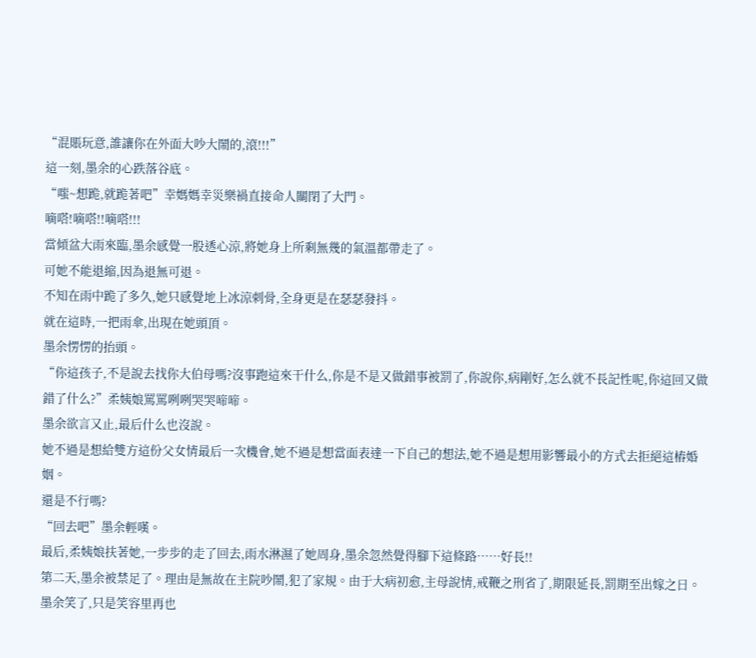“混賬玩意,誰讓你在外面大吵大鬧的,滾!!!”
這一刻,墨余的心跌落谷底。
“嗤~想跪,就跪著吧”幸媽媽幸災樂禍直接命人關閉了大門。
嘀嗒!嘀嗒!!嘀嗒!!!
當傾盆大雨來臨,墨余感覺一股透心涼,將她身上所剩無幾的氣溫都帶走了。
可她不能退縮,因為退無可退。
不知在雨中跪了多久,她只感覺地上冰涼刺骨,全身更是在瑟瑟發抖。
就在這時,一把雨傘,出現在她頭頂。
墨余愣愣的抬頭。
“你這孩子,不是說去找你大伯母嗎?沒事跑這來干什么,你是不是又做錯事被罰了,你說你,病剛好,怎么就不長記性呢,你這回又做錯了什么?”柔姨娘罵罵咧咧哭哭啼啼。
墨余欲言又止,最后什么也沒說。
她不過是想給雙方這份父女情最后一次機會,她不過是想當面表達一下自己的想法,她不過是想用影響最小的方式去拒絕這樁婚姻。
還是不行嗎?
“回去吧”墨余輕嘆。
最后,柔姨娘扶著她,一步步的走了回去,雨水淋濕了她周身,墨余忽然覺得腳下這條路……好長!!
第二天,墨余被禁足了。理由是無故在主院吵鬧,犯了家規。由于大病初愈,主母說情,戒鞭之刑省了,期限延長,罰期至出嫁之日。
墨余笑了,只是笑容里再也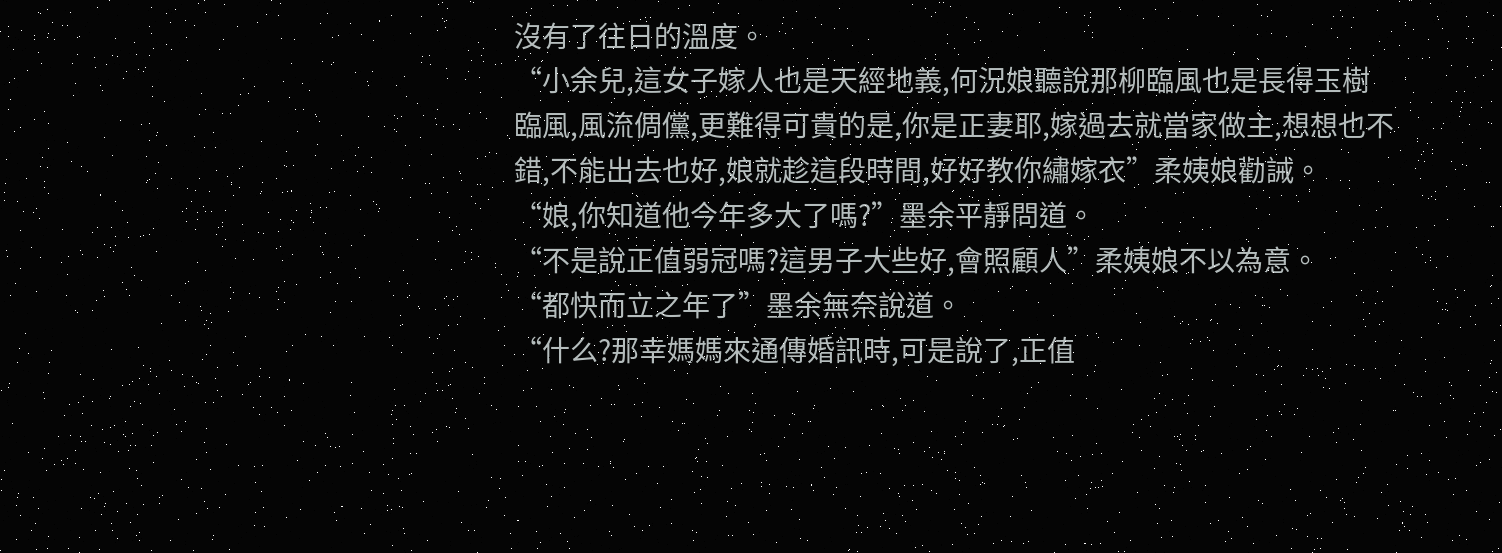沒有了往日的溫度。
“小余兒,這女子嫁人也是天經地義,何況娘聽說那柳臨風也是長得玉樹臨風,風流倜儻,更難得可貴的是,你是正妻耶,嫁過去就當家做主,想想也不錯,不能出去也好,娘就趁這段時間,好好教你繡嫁衣”柔姨娘勸誡。
“娘,你知道他今年多大了嗎?”墨余平靜問道。
“不是說正值弱冠嗎?這男子大些好,會照顧人”柔姨娘不以為意。
“都快而立之年了”墨余無奈說道。
“什么?那幸媽媽來通傳婚訊時,可是說了,正值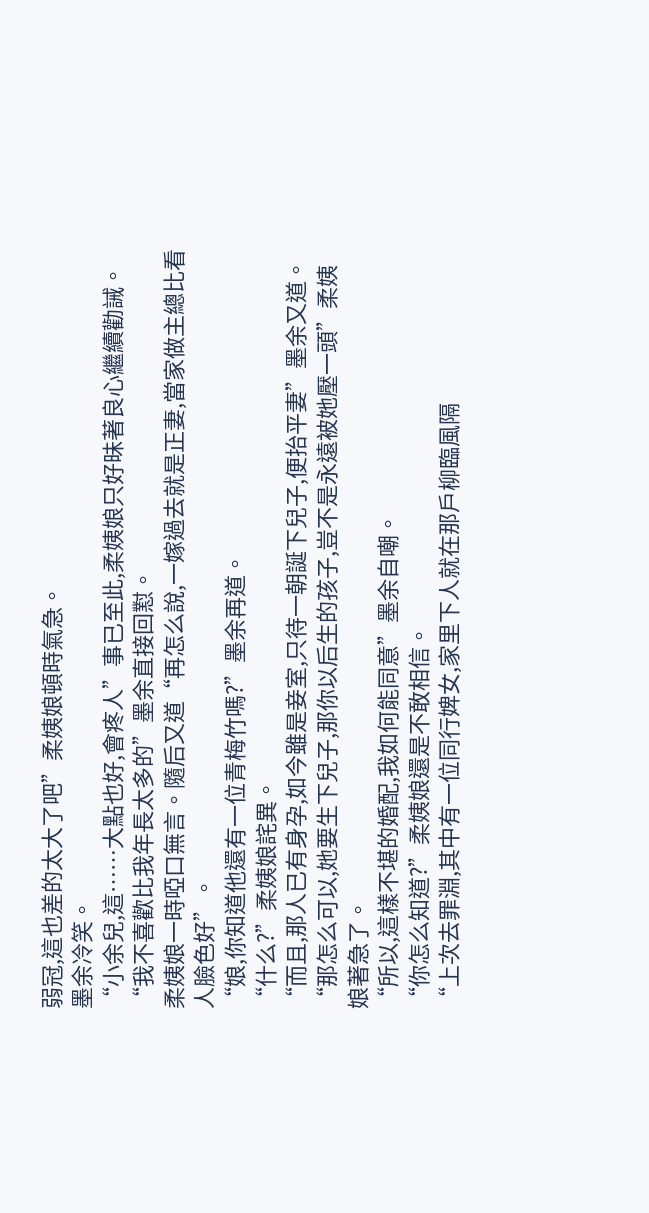弱冠,這也差的太大了吧”柔姨娘頓時氣急。
墨余冷笑。
“小余兒,這……大點也好,會疼人”事已至此,柔姨娘只好昧著良心繼續勸誡。
“我不喜歡比我年長太多的”墨余直接回懟。
柔姨娘一時啞口無言。隨后又道“再怎么說,一嫁過去就是正妻,當家做主總比看人臉色好”。
“娘,你知道他還有一位青梅竹嗎?”墨余再道。
“什么?”柔姨娘詫異。
“而且,那人已有身孕,如今雖是妾室,只待一朝誕下兒子,便抬平妻”墨余又道。
“那怎么可以,她要生下兒子,那你以后生的孩子,豈不是永遠被她壓一頭”柔姨娘著急了。
“所以,這樣不堪的婚配,我如何能同意”墨余自嘲。
“你怎么知道?”柔姨娘還是不敢相信。
“上次去罪淵,其中有一位同行婢女,家里下人就在那戶柳臨風隔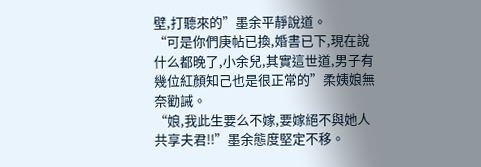壁,打聽來的”墨余平靜說道。
“可是你們庚帖已換,婚書已下,現在說什么都晚了,小余兒,其實這世道,男子有幾位紅顏知己也是很正常的”柔姨娘無奈勸誡。
“娘,我此生要么不嫁,要嫁絕不與她人共享夫君!!”墨余態度堅定不移。